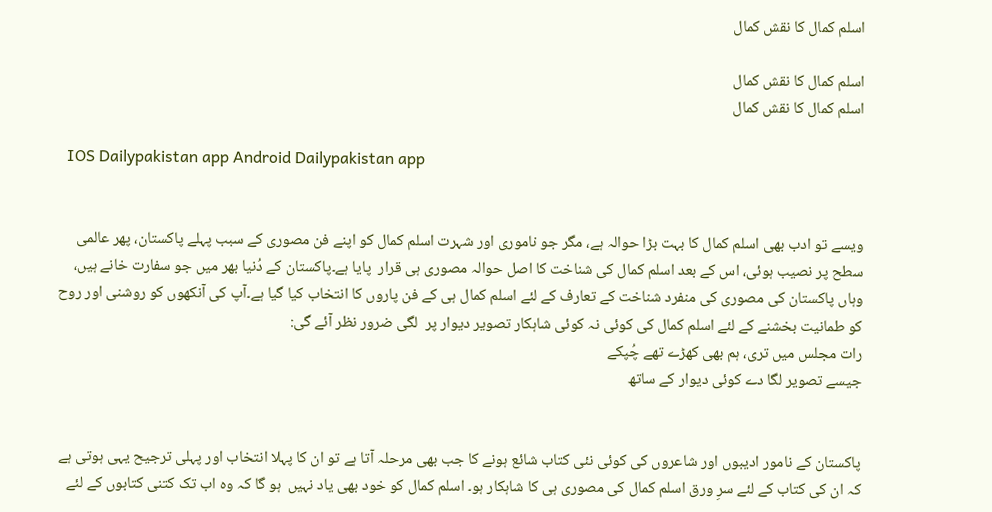اسلم کمال کا نقش کمال

اسلم کمال کا نقش کمال
اسلم کمال کا نقش کمال

  IOS Dailypakistan app Android Dailypakistan app


ویسے تو ادب بھی اسلم کمال کا بہت بڑا حوالہ ہے، مگر جو ناموری اور شہرت اسلم کمال کو اپنے فن مصوری کے سبب پہلے پاکستان، پھر عالمی سطح پر نصیب ہوئی، اس کے بعد اسلم کمال کی شناخت کا اصل حوالہ مصوری ہی قرار  پایا ہے۔پاکستان کے دُنیا بھر میں جو سفارت خانے ہیں، وہاں پاکستان کی مصوری کی منفرد شناخت کے تعارف کے لئے اسلم کمال ہی کے فن پاروں کا انتخاب کیا گیا ہے۔آپ کی آنکھوں کو روشنی اور روح کو طمانیت بخشنے کے لئے اسلم کمال کی کوئی نہ کوئی شاہکار تصویر دیوار پر  لگی ضرور نظر آئے گی:
رات مجلس میں تری، ہم بھی کھڑے تھے چُپکے
جیسے تصویر لگا دے کوئی دیوار کے ساتھ


پاکستان کے نامور ادیبوں اور شاعروں کی کوئی نئی کتاب شائع ہونے کا جب بھی مرحلہ آتا ہے تو ان کا پہلا انتخاب اور پہلی ترجیح یہی ہوتی ہے کہ ان کی کتاب کے لئے سرِ ورق اسلم کمال کی مصوری ہی کا شاہکار ہو۔ اسلم کمال کو خود بھی یاد نہیں  ہو گا کہ وہ اب تک کتنی کتابوں کے لئے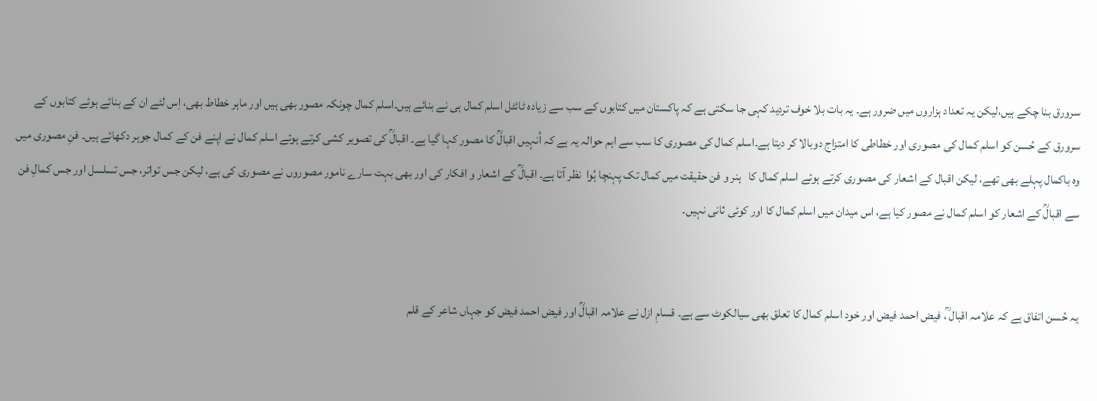سرورق بنا چکے ہیں،لیکن یہ تعداد ہزاروں میں ضرور ہے۔ یہ بات بلا خوف تردید کہی جا سکتی ہے کہ پاکستان میں کتابوں کے سب سے زیادہ ٹائٹل اسلم کمال ہی نے بنائے ہیں۔اسلم کمال چونکہ مصور بھی ہیں اور ماہر خطاط بھی، اِس لئے ان کے بنائے ہوئے کتابوں کے سرورق کے حُسن کو اسلم کمال کی مصوری اور خطاطی کا امتزاج دوبالا کر دیتا ہے۔اسلم کمال کی مصوری کا سب سے اہم حوالہ یہ ہے کہ اُنہیں اقبالؒ کا مصور کہا گیا ہے۔ اقبالؒ کی تصویر کشی کرتے ہوئے اسلم کمال نے اپنے فن کے کمال جوہر دکھائے ہیں۔ فنِ مصوری میں وہ باکمال پہلے بھی تھے، لیکن اقبال کے اشعار کی مصوری کرتے ہوئے اسلم کمال کا   ہنر و فن حقیقت میں کمال تک پہنچا ہُوا  نظر آتا ہے۔ اقبالؒ کے اشعار و افکار کی اور بھی بہت سارے نامور مصوروں نے مصوری کی ہے، لیکن جس تواتر، جس تسلسل اور جس کمالِ فن سے اقبالؒ کے اشعار کو اسلم کمال نے مصور کیا ہے، اس میدان میں اسلم کمال کا اور کوئی ثانی نہیں۔


یہ حُسن اتفاق ہے کہ علامہ اقبال ؒ، فیض احمد فیض اور خود اسلم کمال کا تعلق بھی سیالکوٹ سے ہے۔ قسامِ ازل نے علامہ اقبالؒ اور فیض احمد فیض کو جہاں شاعر کے قلم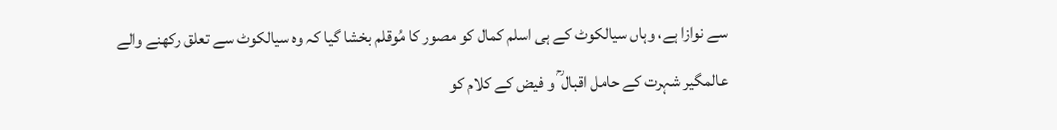سے نوازا ہے، وہاں سیالکوٹ کے ہی اسلم کمال کو مصور کا مُوقلم بخشا گیا کہ وہ سیالکوٹ سے تعلق رکھنے والے عالمگیر شہرت کے حامل اقبال ؒ و فیض کے کلام کو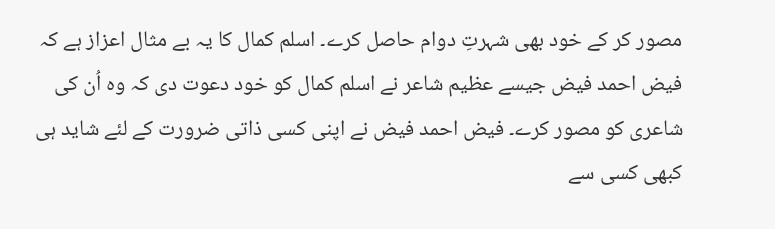مصور کر کے خود بھی شہرتِ دوام حاصل کرے۔ اسلم کمال کا یہ بے مثال اعزاز ہے کہ فیض احمد فیض جیسے عظیم شاعر نے اسلم کمال کو خود دعوت دی کہ وہ اُن کی شاعری کو مصور کرے۔ فیض احمد فیض نے اپنی کسی ذاتی ضرورت کے لئے شاید ہی کبھی کسی سے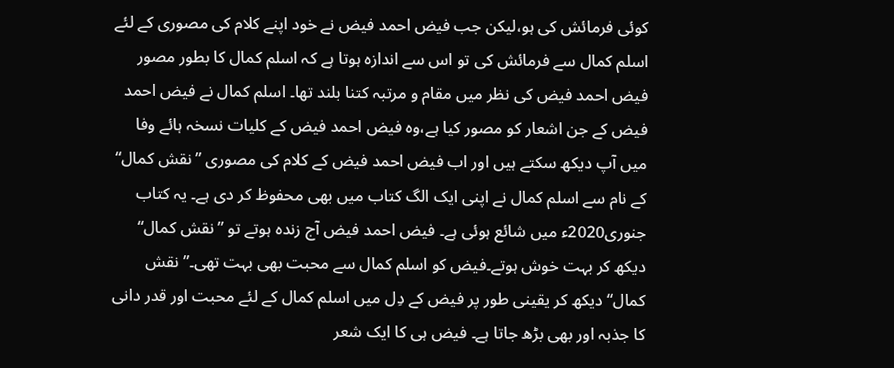کوئی فرمائش کی ہو،لیکن جب فیض احمد فیض نے خود اپنے کلام کی مصوری کے لئے اسلم کمال سے فرمائش کی تو اس سے اندازہ ہوتا ہے کہ اسلم کمال کا بطور مصور فیض احمد فیض کی نظر میں مقام و مرتبہ کتنا بلند تھا۔ اسلم کمال نے فیض احمد فیض کے جن اشعار کو مصور کیا ہے،وہ فیض احمد فیض کے کلیات نسخہ ہائے وفا میں آپ دیکھ سکتے ہیں اور اب فیض احمد فیض کے کلام کی مصوری ”نقش کمال“ کے نام سے اسلم کمال نے اپنی ایک الگ کتاب میں بھی محفوظ کر دی ہے۔ یہ کتاب جنوری2020ء میں شائع ہوئی ہے۔ فیض احمد فیض آج زندہ ہوتے تو ”نقش کمال“ دیکھ کر بہت خوش ہوتے۔فیض کو اسلم کمال سے محبت بھی بہت تھی۔”نقش کمال“ دیکھ کر یقینی طور پر فیض کے دِل میں اسلم کمال کے لئے محبت اور قدر دانی کا جذبہ اور بھی بڑھ جاتا ہے۔ فیض ہی کا ایک شعر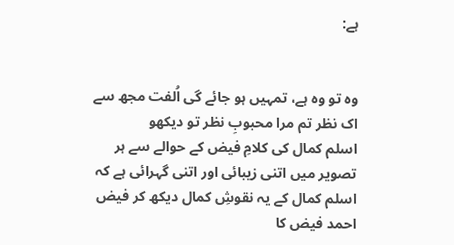ہے:


وہ تو وہ ہے، تمہیں ہو جائے گی اُلفت مجھ سے
اک نظر تم مرا محبوبِ نظر تو دیکھو
اسلم کمال کی کلامِ فیض کے حوالے سے ہر تصویر میں اتنی زیبائی اور اتنی گہرائی ہے کہ اسلم کمال کے یہ نقوشِ کمال دیکھ کر فیض احمد فیض کا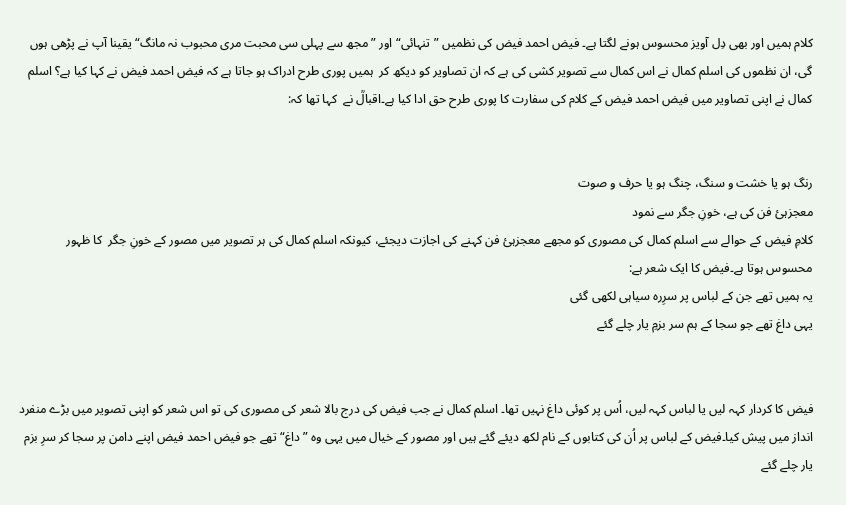کلام ہمیں اور بھی دِل آویز محسوس ہونے لگتا ہے۔ فیض احمد فیض کی نظمیں ”تنہائی“ اور ”مجھ سے پہلی سی محبت مری محبوب نہ مانگ“ یقینا آپ نے پڑھی ہوں گی، ان نظموں کی اسلم کمال نے اس کمال سے تصویر کشی کی ہے کہ ان تصاویر کو دیکھ کر  ہمیں پوری طرح ادراک ہو جاتا ہے کہ فیض احمد فیض نے کہا کیا ہے؟ اسلم کمال نے اپنی تصاویر میں فیض احمد فیض کے کلام کی سفارت کا پوری طرح حق ادا کیا ہے۔اقبالؒ نے  کہا تھا کہ:


رنگ ہو یا خشت و سنگ، چنگ ہو یا حرف و صوت
معجزہئ فن کی ہے، خونِ جگر سے نمود
کلامِ فیض کے حوالے سے اسلم کمال کی مصوری کو مجھے معجزہئ فن کہنے کی اجازت دیجئے، کیونکہ اسلم کمال کی ہر تصویر میں مصور کے خونِ جگر  کا ظہور محسوس ہوتا ہے۔فیض کا ایک شعر ہے:
یہ ہمیں تھے جن کے لباس پر سرِرہ سیاہی لکھی گئی
یہی داغ تھے جو سجا کے ہم سر بزمِ یار چلے گئے


فیض کا کردار کہہ لیں یا لباس کہہ لیں، اُس پر کوئی داغ نہیں تھا۔ اسلم کمال نے جب فیض کی درج بالا شعر کی مصوری کی تو اس شعر کو اپنی تصویر میں بڑے منفرد انداز میں پیش کیا۔فیض کے لباس پر اُن کی کتابوں کے نام لکھ دیئے گئے ہیں اور مصور کے خیال میں یہی وہ ”داغ“ تھے جو فیض احمد فیض اپنے دامن پر سجا کر سرِ بزم یار چلے گئے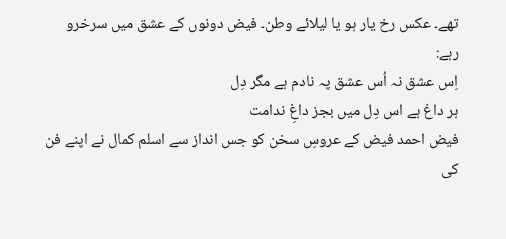تھے۔ عکس رخ یار ہو یا لیلائے وطن۔ فیض دونوں کے عشق میں سرخرو رہے:
اِس عشق نہ اُس عشق پہ نادم ہے مگر دِل
ہر داغ ہے اس دِل میں بجز داغِ ندامت
فیض احمد فیض کے عروسِ سخن کو جس انداز سے اسلم کمال نے اپنے فن کی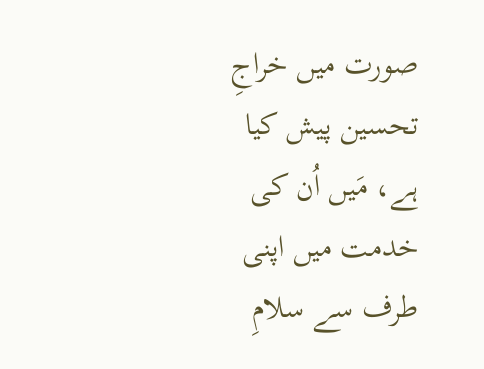صورت میں خراجِ تحسین پیش کیا ہے، مَیں اُن کی خدمت میں اپنی طرف سے سلامِ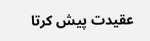عقیدت پیش کرتا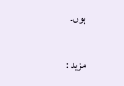ہوں۔

مزید :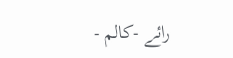رائے -کالم -